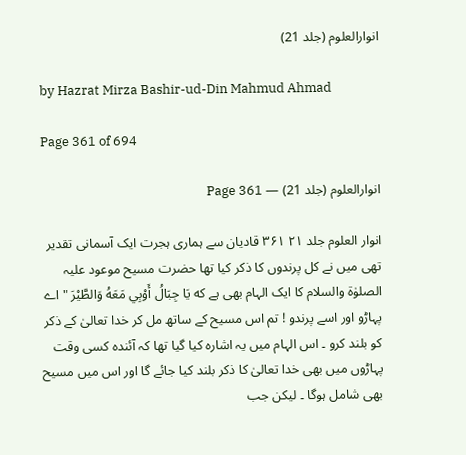انوارالعلوم (جلد 21)

by Hazrat Mirza Bashir-ud-Din Mahmud Ahmad

Page 361 of 694

انوارالعلوم (جلد 21) — Page 361

انوار العلوم جلد ۲۱ ۳۶۱ قادیان سے ہماری ہجرت ایک آسمانی تقدیر تھی میں نے کل پرندوں کا ذکر کیا تھا حضرت مسیح موعود علیہ الصلوٰۃ والسلام کا ایک الہام بھی ہے که يَا جِبَالُ أَوْبِي مَعَهُ وَالطَّيْرَ " اے پہاڑو اور اسے پرندو ! تم اس مسیح کے ساتھ مل کر خدا تعالیٰ کے ذکر کو بلند کرو ۔ اس الہام میں یہ اشارہ کیا گیا تھا کہ آئندہ کسی وقت پہاڑوں میں بھی خدا تعالیٰ کا ذکر بلند کیا جائے گا اور اس میں مسیح بھی شامل ہوگا ۔ لیکن جب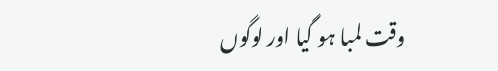وقت لمبا ہو گیا اور لوگوں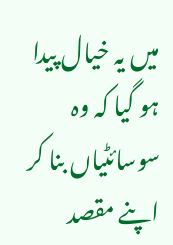میں یہ خیال پیدا ہو گیا کہ وہ سوسائٹیاں بنا کر اپنے مقصد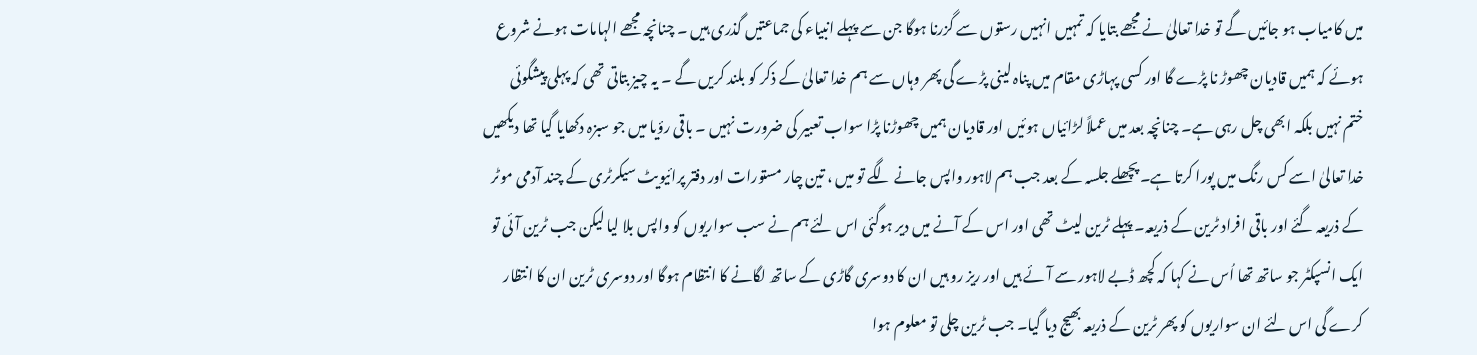میں کامیاب ہو جائیں گے تو خدا تعالیٰ نے مجھے بتایا کہ تمہیں انہیں رستوں سے گزرنا ہوگا جن سے پہلے انبیاء کی جماعتیں گذری ہیں ۔ چنانچہ مجھے الہامات ہونے شروع ہوئے کہ ہمیں قادیان چھوڑ نا پڑے گا اور کسی پہاڑی مقام میں پناہ لینی پڑے گی پھر وہاں سے ہم خدا تعالیٰ کے ذکر کو بلند کریں گے ۔ یہ چیز بتاتی تھی کہ پہلی پیشگوئی ختم نہیں بلکہ ابھی چل رہی ہے۔ چنانچہ بعد میں عملاً لڑائیاں ہوئیں اور قادیان ہمیں چھوڑنا پڑا سواب تعبیر کی ضرورت نہیں ۔ باقی رؤیا میں جو سبزہ دکھایا گیا تھا دیکھیں خدا تعالیٰ اسے کس رنگ میں پورا کرتا ہے۔ پچھلے جلسہ کے بعد جب ہم لاہور واپس جانے لگے تو میں ، تین چار مستورات اور دفتر پرائیویٹ سیکرٹری کے چند آدمی موٹر کے ذریعہ گئے اور باقی افراد ٹرین کے ذریعہ۔ پہلے ٹرین لیٹ تھی اور اس کے آنے میں دیر ہوگئی اس لئے ہم نے سب سواریوں کو واپس بلا لیا لیکن جب ٹرین آئی تو ایک انسپکٹر جو ساتھ تھا اُس نے کہا کہ کچھ ڈبے لاہور سے آئے ہیں اور ریز رو ہیں ان کا دوسری گاڑی کے ساتھ لگانے کا انتظام ہوگا اور دوسری ٹرین ان کا انتظار کرے گی اس لئے ان سواریوں کو پھر ٹرین کے ذریعہ بھیج دیا گیا۔ جب ٹرین چلی تو معلوم ہوا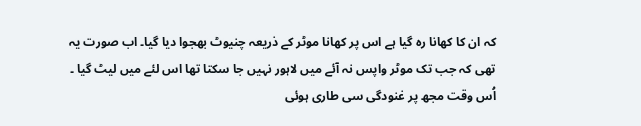کہ ان کا کھانا رہ گیا ہے اس پر کھانا موٹر کے ذریعہ چنیوٹ بھجوا دیا گیا۔ اب صورت یہ تھی کہ جب تک موٹر واپس نہ آئے میں لاہور نہیں جا سکتا تھا اس لئے میں لیٹ گیا ۔ اُس وقت مجھ پر غنودگی سی طاری ہوئی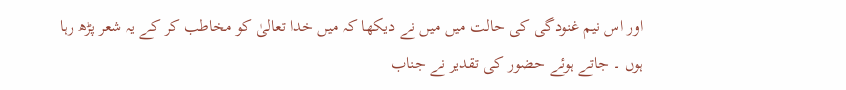اور اس نیم غنودگی کی حالت میں میں نے دیکھا کہ میں خدا تعالیٰ کو مخاطب کر کے یہ شعر پڑھ رہا ہوں ۔ جاتے ہوئے حضور کی تقدیر نے جناب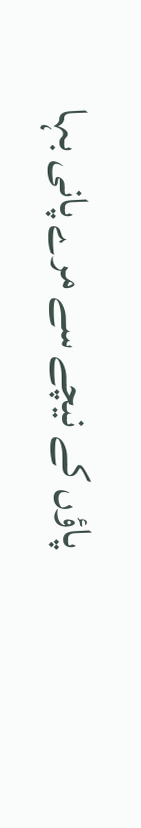پاؤں کے نیچے سے مرے پانی بہا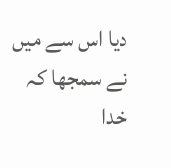دیا اس سے میں نے سمجھا کہ خدا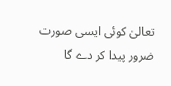تعالیٰ کوئی ایسی صورت ضرور پیدا کر دے گا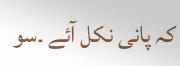کہ پانی نکل آئے ۔سو